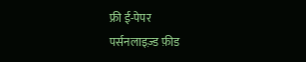फ्री ई-पेपर
पर्सनलाइज़्ड फ़ीड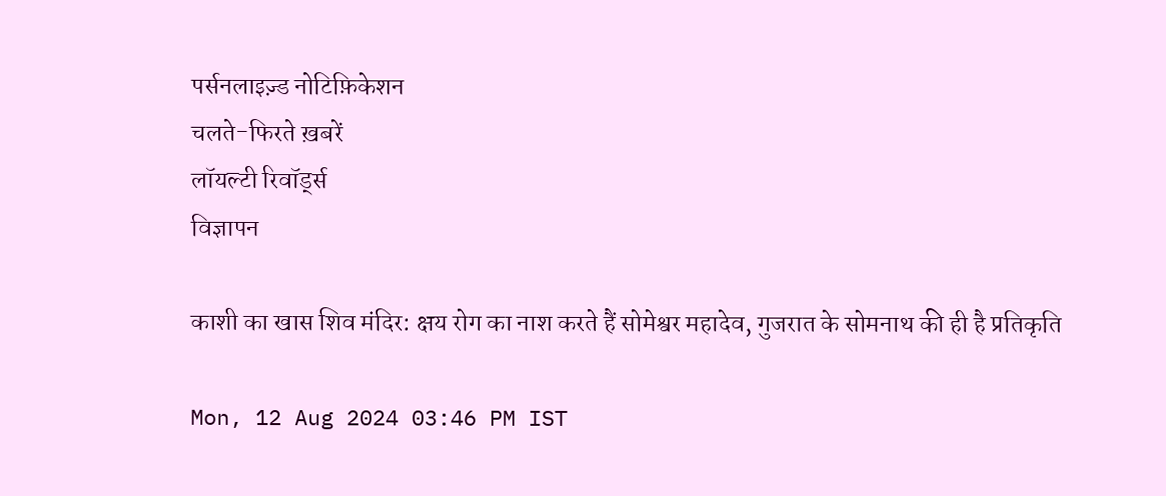पर्सनलाइज़्ड नोटिफ़िकेशन
चलते-फिरते ख़बरें
लॉयल्टी रिवॉर्ड्स
विज्ञापन

काशी का खास शिव मंदिर: क्षय रोग का नाश करते हैं सोमेश्वर महादेव, गुजरात के सोमनाथ की ही है प्रतिकृति

Mon, 12 Aug 2024 03:46 PM IST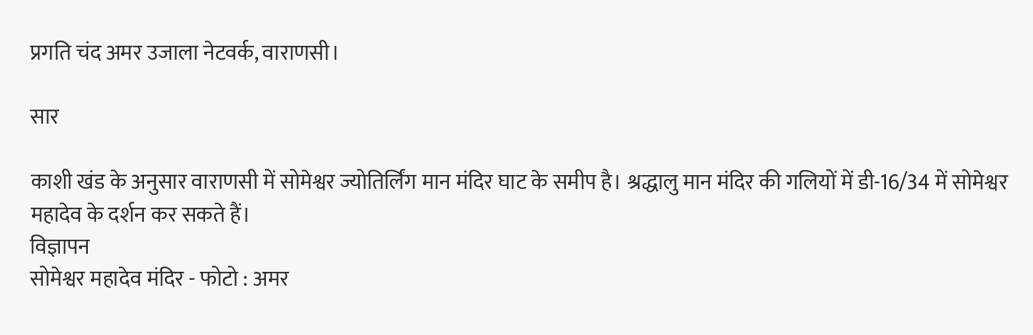प्रगति चंद अमर उजाला नेटवर्क, वाराणसी।

सार

काशी खंड के अनुसार वाराणसी में सोमेश्वर ज्योतिर्लिंग मान मंदिर घाट के समीप है। श्रद्धालु मान मंदिर की गलियों में डी-16/34 में सोमेश्वर महादेव के दर्शन कर सकते हैं।
विज्ञापन
सोमेश्वर महादेव मंदिर - फोटो : अमर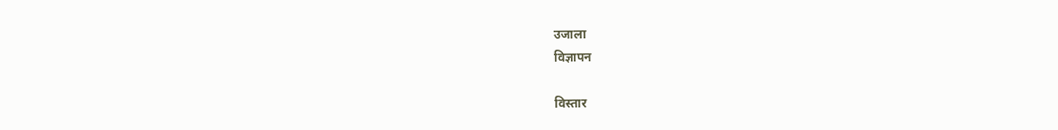उजाला
विज्ञापन

विस्तार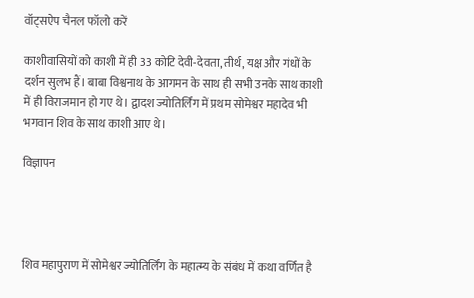वॉट्सऐप चैनल फॉलो करें

काशीवासियों को काशी में ही 33 कोटि देवी-देवता, तीर्थ, यक्ष और गंधों के दर्शन सुलभ हैं। बाबा विश्वनाथ के आगमन के साथ ही सभी उनके साथ काशी में ही विराजमान हो गए थे। द्वादश ज्योतिर्लिंग में प्रथम सोमेश्वर महादेव भी भगवान शिव के साथ काशी आए थे।

विज्ञापन




शिव महापुराण में सोमेश्वर ज्योतिर्लिंग के महात्म्य के संबंध में कथा वर्णित है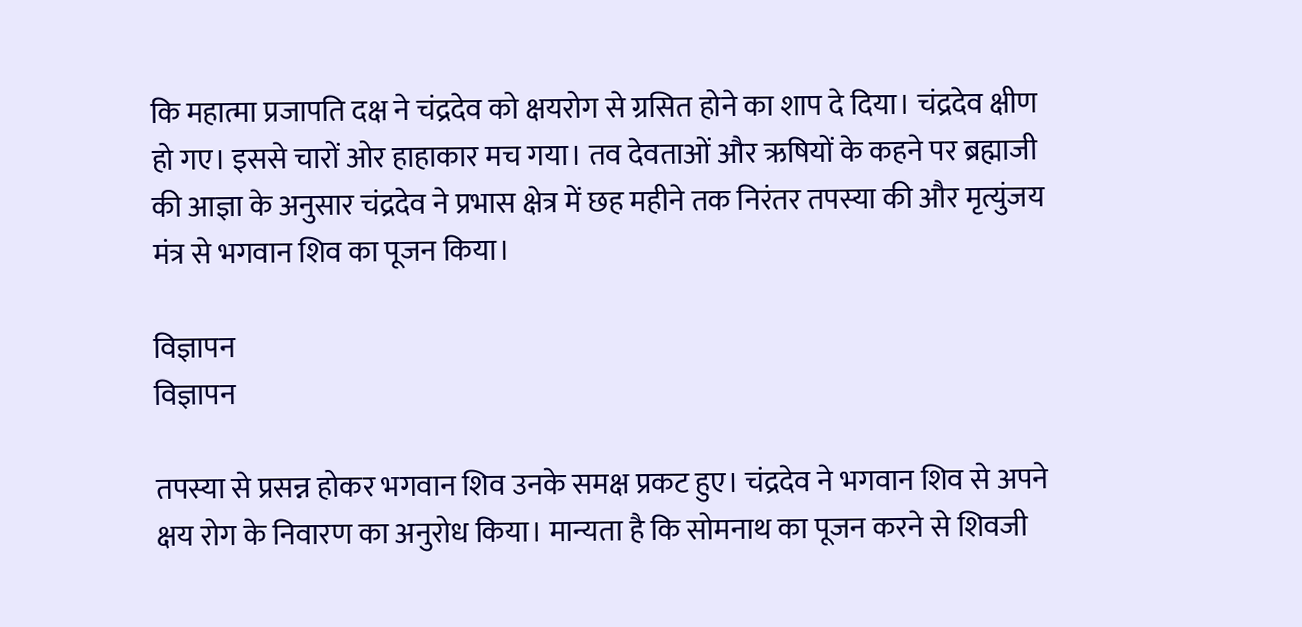कि महात्मा प्रजापति दक्ष ने चंद्रदेव को क्षयरोग से ग्रसित होने का शाप दे दिया। चंद्रदेव क्षीण हो गए। इससे चारों ओर हाहाकार मच गया। तव देवताओं और ऋषियों के कहने पर ब्रह्माजी की आज्ञा के अनुसार चंद्रदेव ने प्रभास क्षेत्र में छह महीने तक निरंतर तपस्या की और मृत्युंजय मंत्र से भगवान शिव का पूजन किया।

विज्ञापन
विज्ञापन

तपस्या से प्रसन्न होकर भगवान शिव उनके समक्ष प्रकट हुए। चंद्रदेव ने भगवान शिव से अपने क्षय रोग के निवारण का अनुरोध किया। मान्यता है कि सोमनाथ का पूजन करने से शिवजी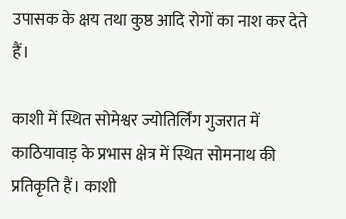उपासक के क्षय तथा कुष्ठ आदि रोगों का नाश कर देते हैं।

काशी में स्थित सोमेश्वर ज्योतिर्लिंग गुजरात में काठियावाड़ के प्रभास क्षेत्र में स्थित सोमनाथ की प्रतिकृति हैं। काशी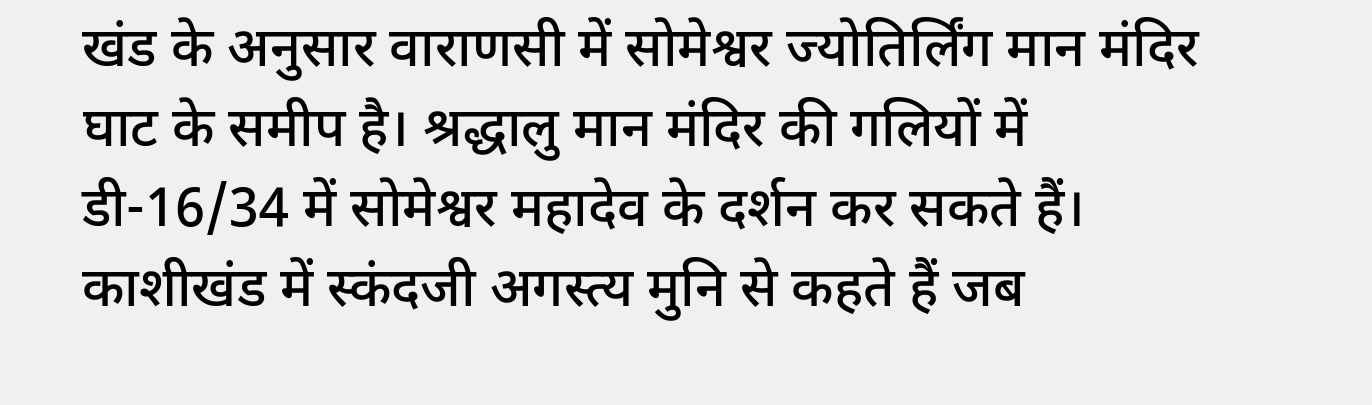खंड के अनुसार वाराणसी में सोमेश्वर ज्योतिर्लिंग मान मंदिर घाट के समीप है। श्रद्धालु मान मंदिर की गलियों में डी-16/34 में सोमेश्वर महादेव के दर्शन कर सकते हैं। काशीखंड में स्कंदजी अगस्त्य मुनि से कहते हैं जब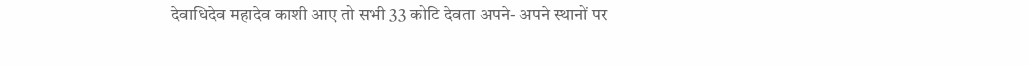देवाधिदेव महादेव काशी आए तो सभी 33 कोटि देवता अपने- अपने स्थानों पर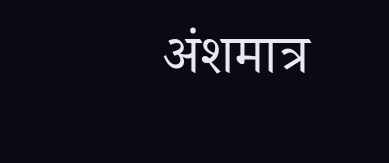अंशमात्र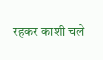रहकर काशी चले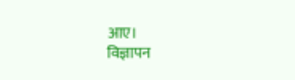आए।
विज्ञापन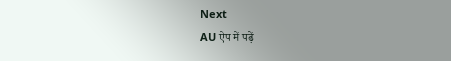Next
AU ऐप में पढ़ें